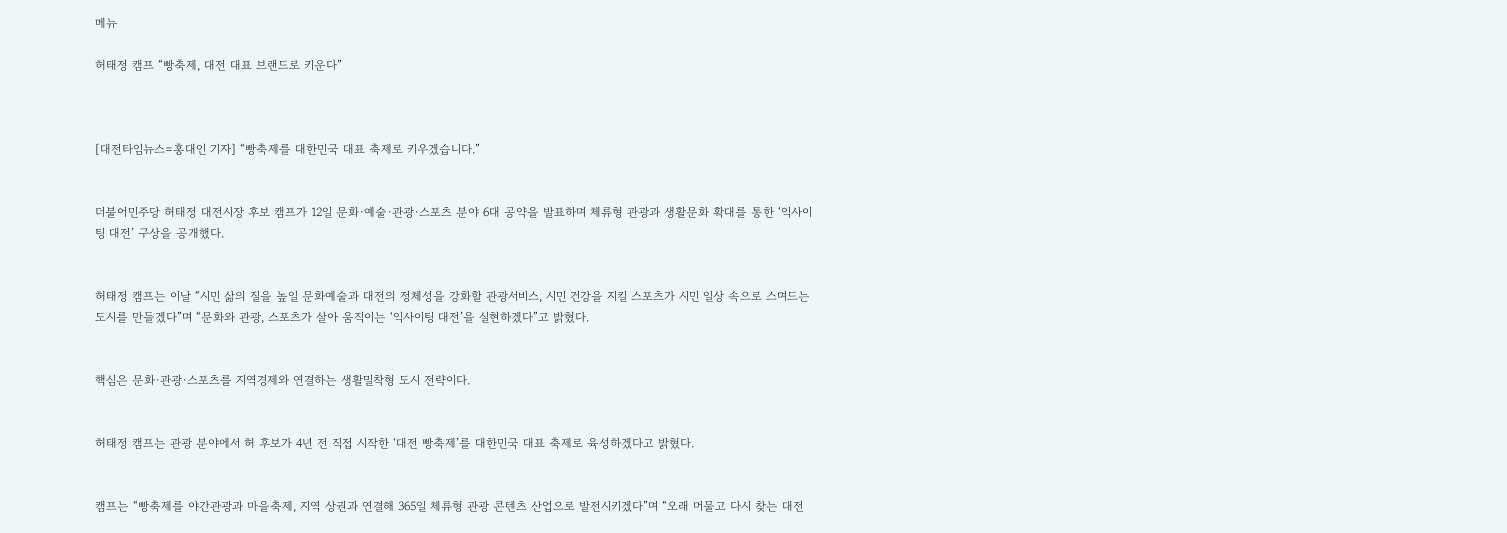메뉴

허태정 캠프 “빵축제, 대전 대표 브랜드로 키운다”



[대전타임뉴스=홍대인 기자] “빵축제를 대한민국 대표 축제로 키우겠습니다.”


더불어민주당 허태정 대전시장 후보 캠프가 12일 문화·예술·관광·스포츠 분야 6대 공약을 발표하며 체류형 관광과 생활문화 확대를 통한 ‘익사이팅 대전’ 구상을 공개했다.


허태정 캠프는 이날 “시민 삶의 질을 높일 문화예술과 대전의 정체성을 강화할 관광서비스, 시민 건강을 지킬 스포츠가 시민 일상 속으로 스며드는 도시를 만들겠다”며 “문화와 관광, 스포츠가 살아 움직이는 ‘익사이팅 대전’을 실현하겠다”고 밝혔다.


핵심은 문화·관광·스포츠를 지역경제와 연결하는 생활밀착형 도시 전략이다.


허태정 캠프는 관광 분야에서 허 후보가 4년 전 직접 시작한 ‘대전 빵축제’를 대한민국 대표 축제로 육성하겠다고 밝혔다.


캠프는 “빵축제를 야간관광과 마을축제, 지역 상권과 연결해 365일 체류형 관광 콘텐츠 산업으로 발전시키겠다”며 “오래 머물고 다시 찾는 대전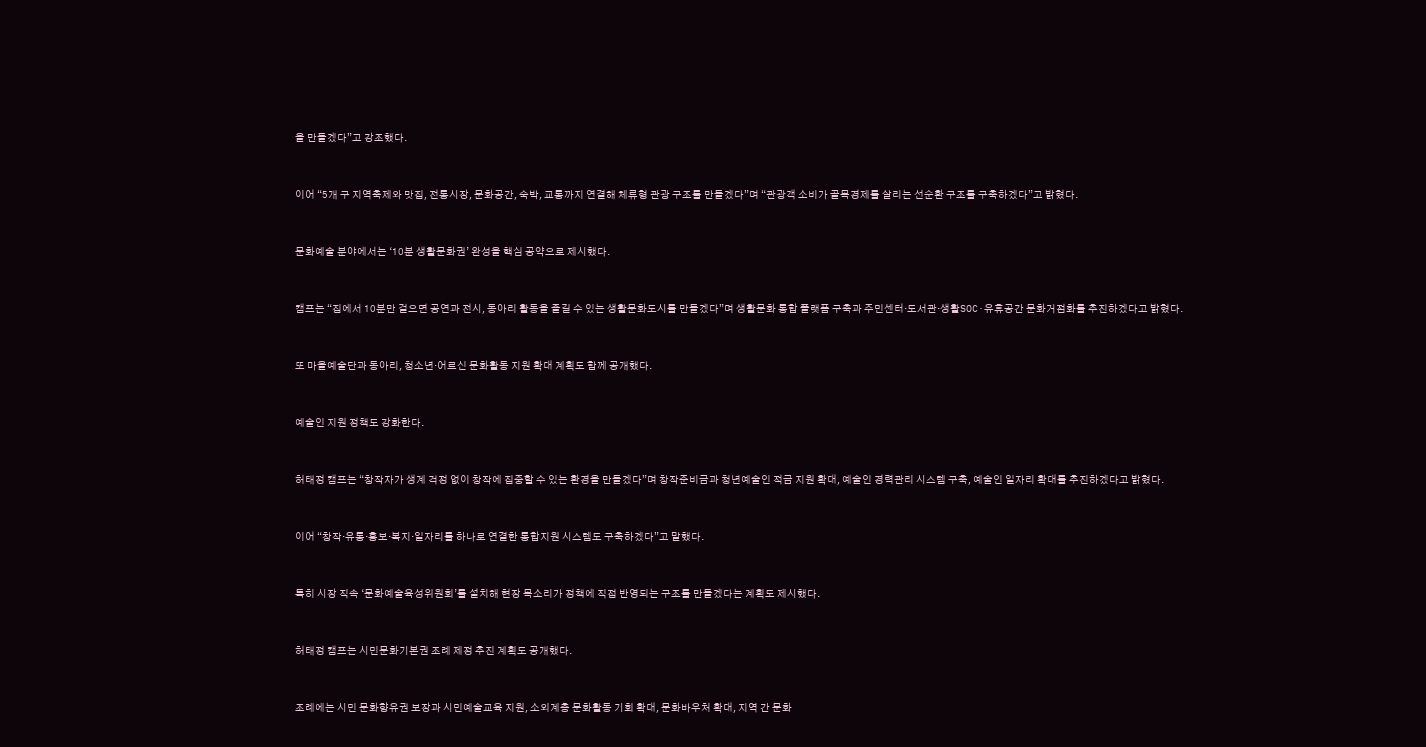을 만들겠다”고 강조했다.


이어 “5개 구 지역축제와 맛집, 전통시장, 문화공간, 숙박, 교통까지 연결해 체류형 관광 구조를 만들겠다”며 “관광객 소비가 골목경제를 살리는 선순환 구조를 구축하겠다”고 밝혔다.


문화예술 분야에서는 ‘10분 생활문화권’ 완성을 핵심 공약으로 제시했다.


캠프는 “집에서 10분만 걸으면 공연과 전시, 동아리 활동을 즐길 수 있는 생활문화도시를 만들겠다”며 생활문화 통합 플랫폼 구축과 주민센터·도서관·생활SOC·유휴공간 문화거점화를 추진하겠다고 밝혔다.


또 마을예술단과 동아리, 청소년·어르신 문화활동 지원 확대 계획도 함께 공개했다.


예술인 지원 정책도 강화한다.


허태정 캠프는 “창작자가 생계 걱정 없이 창작에 집중할 수 있는 환경을 만들겠다”며 창작준비금과 청년예술인 적금 지원 확대, 예술인 경력관리 시스템 구축, 예술인 일자리 확대를 추진하겠다고 밝혔다.


이어 “창작·유통·홍보·복지·일자리를 하나로 연결한 통합지원 시스템도 구축하겠다”고 말했다.


특히 시장 직속 ‘문화예술육성위원회’를 설치해 현장 목소리가 정책에 직접 반영되는 구조를 만들겠다는 계획도 제시했다.


허태정 캠프는 시민문화기본권 조례 제정 추진 계획도 공개했다.


조례에는 시민 문화향유권 보장과 시민예술교육 지원, 소외계층 문화활동 기회 확대, 문화바우처 확대, 지역 간 문화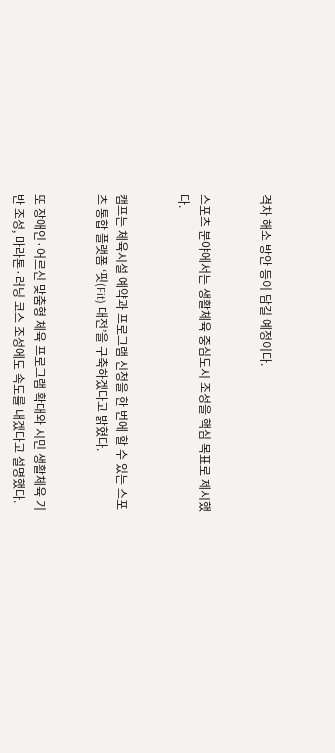격차 해소 방안 등이 담길 예정이다.


스포츠 분야에서는 생활체육 중심도시 조성을 핵심 목표로 제시했다.


캠프는 체육시설 예약과 프로그램 신청을 한 번에 할 수 있는 스포츠 통합 플랫폼 ‘핏(Fit) 대전’을 구축하겠다고 밝혔다.


또 장애인·어르신 맞춤형 체육 프로그램 확대와 시민 생활체육 기반 조성, 마라톤·러닝 코스 조성에도 속도를 내겠다고 설명했다.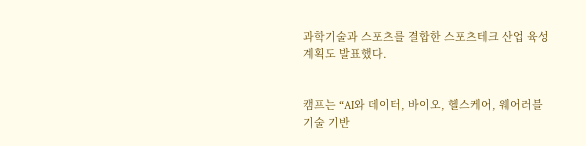과학기술과 스포츠를 결합한 스포츠테크 산업 육성 계획도 발표했다.


캠프는 “AI와 데이터, 바이오, 헬스케어, 웨어러블 기술 기반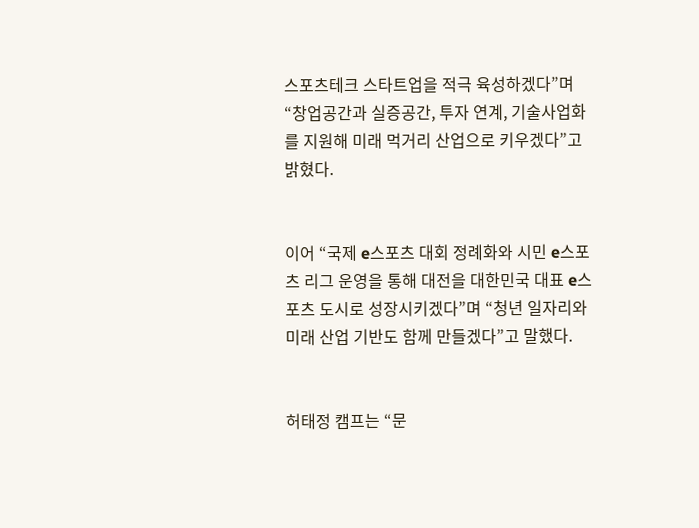스포츠테크 스타트업을 적극 육성하겠다”며 “창업공간과 실증공간, 투자 연계, 기술사업화를 지원해 미래 먹거리 산업으로 키우겠다”고 밝혔다.


이어 “국제 e스포츠 대회 정례화와 시민 e스포츠 리그 운영을 통해 대전을 대한민국 대표 e스포츠 도시로 성장시키겠다”며 “청년 일자리와 미래 산업 기반도 함께 만들겠다”고 말했다.


허태정 캠프는 “문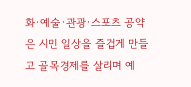화·예술·관광·스포츠 공약은 시민 일상을 즐겁게 만들고 골목경제를 살리며 예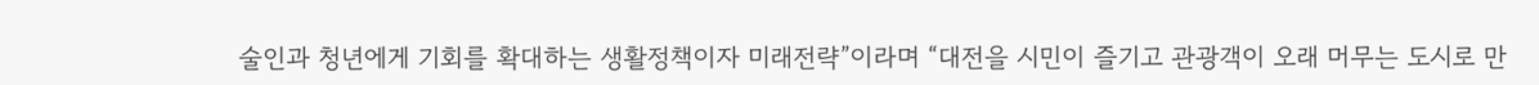술인과 청년에게 기회를 확대하는 생활정책이자 미래전략”이라며 “대전을 시민이 즐기고 관광객이 오래 머무는 도시로 만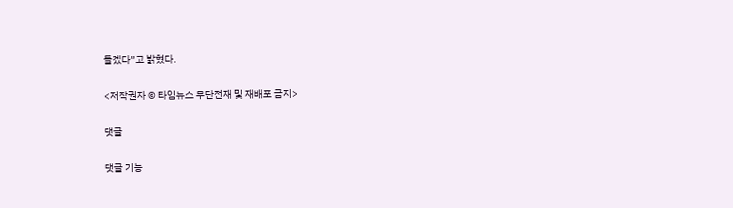들겠다”고 밝혔다.

<저작권자 © 타임뉴스 무단전재 및 재배포 금지>

댓글

댓글 기능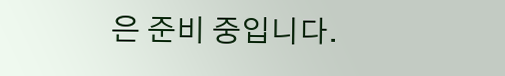은 준비 중입니다.